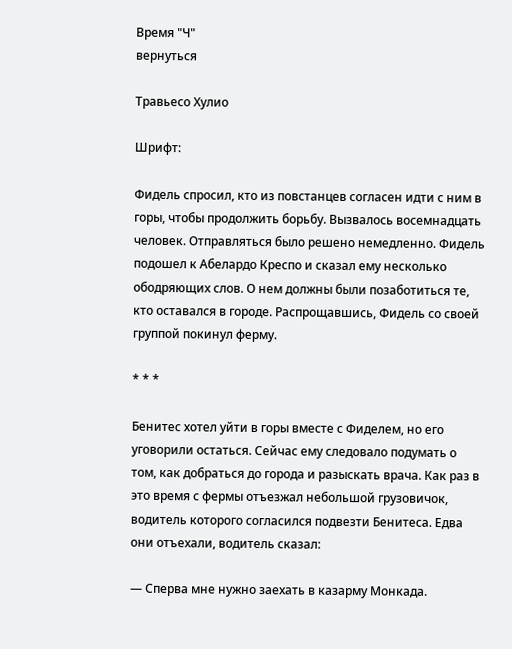Время "Ч"
вернуться

Травьесо Хулио

Шрифт:

Фидель спросил, кто из повстанцев согласен идти с ним в горы, чтобы продолжить борьбу. Вызвалось восемнадцать человек. Отправляться было решено немедленно. Фидель подошел к Абелардо Креспо и сказал ему несколько ободряющих слов. О нем должны были позаботиться те, кто оставался в городе. Распрощавшись, Фидель со своей группой покинул ферму.

* * *

Бенитес хотел уйти в горы вместе с Фиделем, но его уговорили остаться. Сейчас ему следовало подумать о том, как добраться до города и разыскать врача. Как раз в это время с фермы отъезжал небольшой грузовичок, водитель которого согласился подвезти Бенитеса. Едва они отъехали, водитель сказал:

— Сперва мне нужно заехать в казарму Монкада.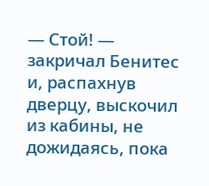— Стой! — закричал Бенитес и, распахнув дверцу, выскочил из кабины, не дожидаясь, пока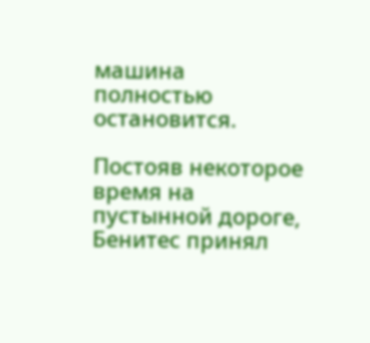машина полностью остановится.

Постояв некоторое время на пустынной дороге, Бенитес принял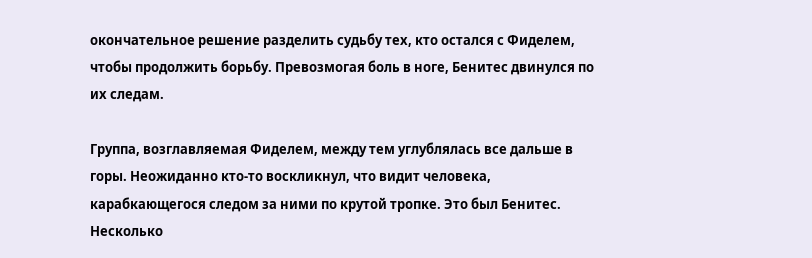окончательное решение разделить судьбу тех, кто остался с Фиделем, чтобы продолжить борьбу. Превозмогая боль в ноге, Бенитес двинулся по их следам.

Группа, возглавляемая Фиделем, между тем углублялась все дальше в горы. Неожиданно кто-то воскликнул, что видит человека, карабкающегося следом за ними по крутой тропке. Это был Бенитес. Несколько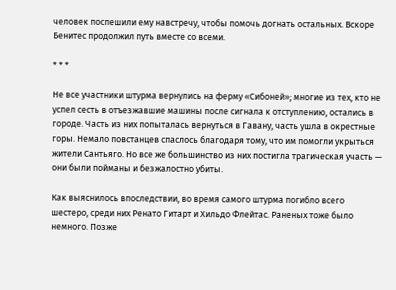человек поспешили ему навстречу, чтобы помочь догнать остальных. Вскоре Бенитес продолжил путь вместе со всеми.

* * *

Не все участники штурма вернулись на ферму «Сибоней»; многие из тех, кто не успел сесть в отъезжавшие машины после сигнала к отступлению, остались в городе. Часть из них попыталась вернуться в Гавану, часть ушла в окрестные горы. Немало повстанцев спаслось благодаря тому, что им помогли укрыться жители Сантьяго. Но все же большинство из них постигла трагическая участь — они были пойманы и безжалостно убиты.

Как выяснилось впоследствии, во время самого штурма погибло всего шестеро, среди них Ренато Гитарт и Хильдо Флейтас. Раненых тоже было немного. Позже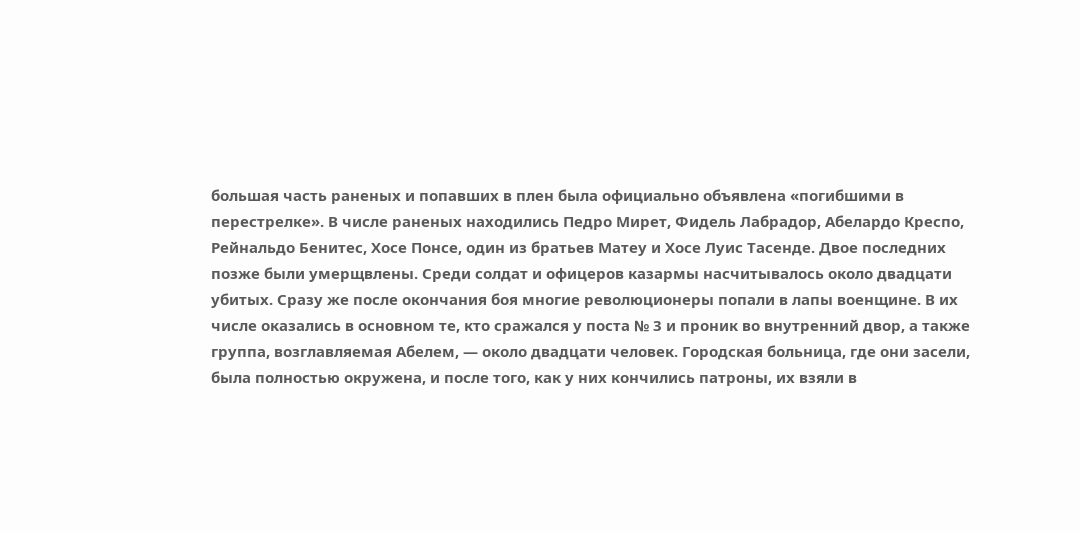большая часть раненых и попавших в плен была официально объявлена «погибшими в перестрелке». В числе раненых находились Педро Мирет, Фидель Лабрадор, Абелардо Креспо, Рейнальдо Бенитес, Хосе Понсе, один из братьев Матеу и Хосе Луис Тасенде. Двое последних позже были умерщвлены. Среди солдат и офицеров казармы насчитывалось около двадцати убитых. Сразу же после окончания боя многие революционеры попали в лапы военщине. В их числе оказались в основном те, кто сражался у поста № 3 и проник во внутренний двор, а также группа, возглавляемая Абелем, — около двадцати человек. Городская больница, где они засели, была полностью окружена, и после того, как у них кончились патроны, их взяли в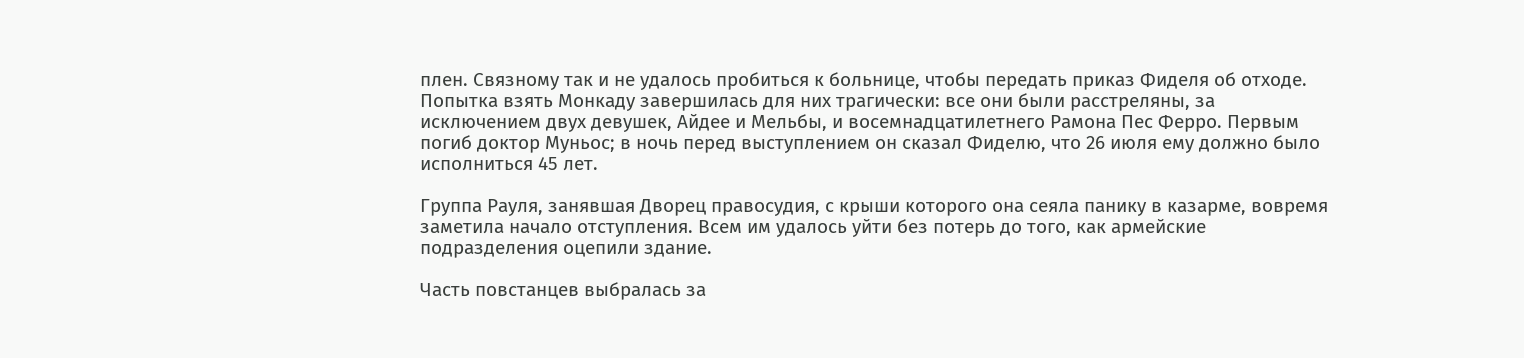плен. Связному так и не удалось пробиться к больнице, чтобы передать приказ Фиделя об отходе. Попытка взять Монкаду завершилась для них трагически: все они были расстреляны, за исключением двух девушек, Айдее и Мельбы, и восемнадцатилетнего Рамона Пес Ферро. Первым погиб доктор Муньос; в ночь перед выступлением он сказал Фиделю, что 26 июля ему должно было исполниться 45 лет.

Группа Рауля, занявшая Дворец правосудия, с крыши которого она сеяла панику в казарме, вовремя заметила начало отступления. Всем им удалось уйти без потерь до того, как армейские подразделения оцепили здание.

Часть повстанцев выбралась за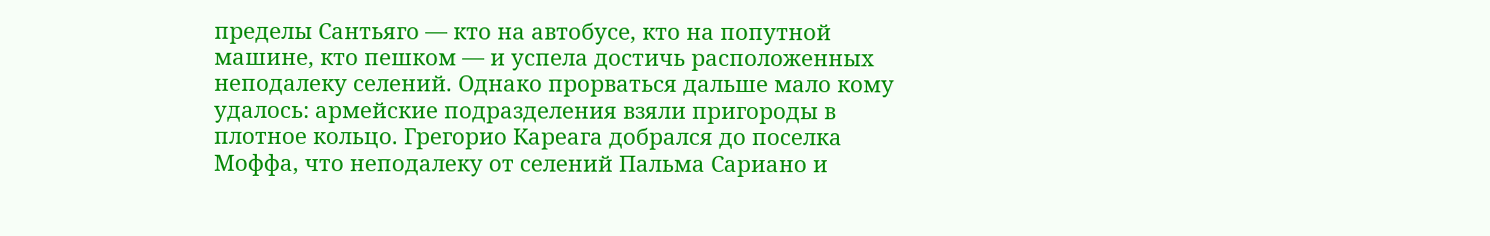пределы Сантьяго — кто на автобусе, кто на попутной машине, кто пешком — и успела достичь расположенных неподалеку селений. Однако прорваться дальше мало кому удалось: армейские подразделения взяли пригороды в плотное кольцо. Грегорио Кареага добрался до поселка Моффа, что неподалеку от селений Пальма Сариано и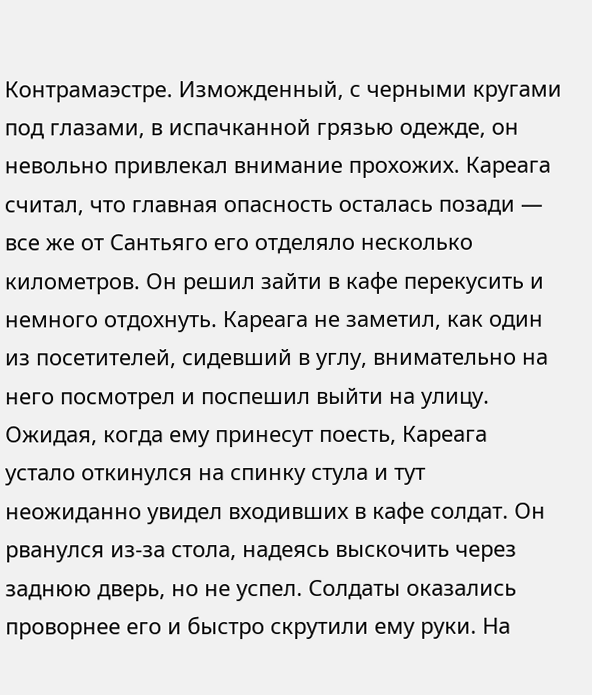Контрамаэстре. Изможденный, с черными кругами под глазами, в испачканной грязью одежде, он невольно привлекал внимание прохожих. Кареага считал, что главная опасность осталась позади — все же от Сантьяго его отделяло несколько километров. Он решил зайти в кафе перекусить и немного отдохнуть. Кареага не заметил, как один из посетителей, сидевший в углу, внимательно на него посмотрел и поспешил выйти на улицу. Ожидая, когда ему принесут поесть, Кареага устало откинулся на спинку стула и тут неожиданно увидел входивших в кафе солдат. Он рванулся из-за стола, надеясь выскочить через заднюю дверь, но не успел. Солдаты оказались проворнее его и быстро скрутили ему руки. На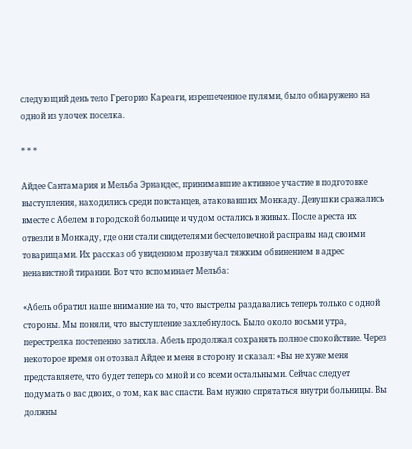следующий день тело Грегорио Кареаги, изрешеченное пулями, было обнаружено на одной из улочек поселка.

* * *

Айдее Сантамария и Мельба Эрнандес, принимавшие активное участие в подготовке выступления, находились среди повстанцев, атаковавших Монкаду. Девушки сражались вместе с Абелем в городской больнице и чудом остались в живых. После ареста их отвезли в Монкаду, где они стали свидетелями бесчеловечной расправы над своими товарищами. Их рассказ об увиденном прозвучал тяжким обвинением в адрес ненавистной тирании. Вот что вспоминает Мельба:

«Абель обратил наше внимание на то, что выстрелы раздавались теперь только с одной стороны. Мы поняли, что выступление захлебнулось. Было около восьми утра, перестрелка постепенно затихла. Абель продолжал сохранять полное спокойствие. Через некоторое время он отозвал Айдее и меня в сторону и сказал: «Вы не хуже меня представляете, что будет теперь со мной и со всеми остальными. Сейчас следует подумать о вас двоих, о том, как вас спасти. Вам нужно спрятаться внутри больницы. Вы должны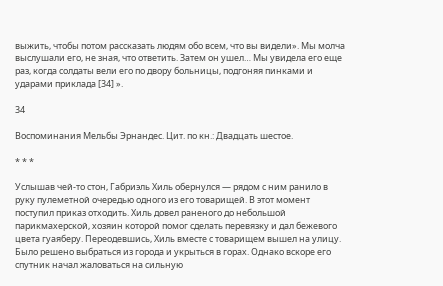выжить, чтобы потом рассказать людям обо всем, что вы видели». Мы молча выслушали его, не зная, что ответить. Затем он ушел… Мы увидела его еще раз, когда солдаты вели его по двору больницы, подгоняя пинками и ударами приклада [34] ».

34

Воспоминания Мельбы Эрнандес. Цит. по кн.: Двадцать шестое.

* * *

Услышав чей-то стон, Габриэль Хиль обернулся — рядом с ним ранило в руку пулеметной очередью одного из его товарищей. В этот момент поступил приказ отходить. Хиль довел раненого до небольшой парикмахерской, хозяин которой помог сделать перевязку и дал бежевого цвета гуаяберу. Переодевшись, Хиль вместе с товарищем вышел на улицу. Было решено выбраться из города и укрыться в горах. Однако вскоре его спутник начал жаловаться на сильную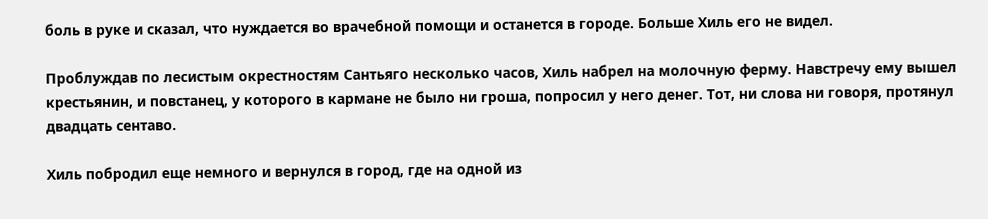боль в руке и сказал, что нуждается во врачебной помощи и останется в городе. Больше Хиль его не видел.

Проблуждав по лесистым окрестностям Сантьяго несколько часов, Хиль набрел на молочную ферму. Навстречу ему вышел крестьянин, и повстанец, у которого в кармане не было ни гроша, попросил у него денег. Тот, ни слова ни говоря, протянул двадцать сентаво.

Хиль побродил еще немного и вернулся в город, где на одной из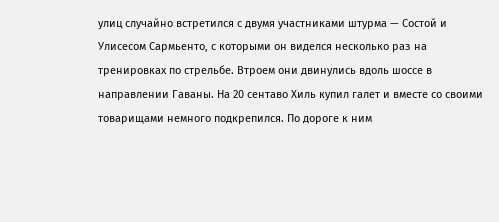улиц случайно встретился с двумя участниками штурма — Состой и Улисесом Сармьенто, с которыми он виделся несколько раз на тренировках по стрельбе. Втроем они двинулись вдоль шоссе в направлении Гаваны. На 20 сентаво Хиль купил галет и вместе со своими товарищами немного подкрепился. По дороге к ним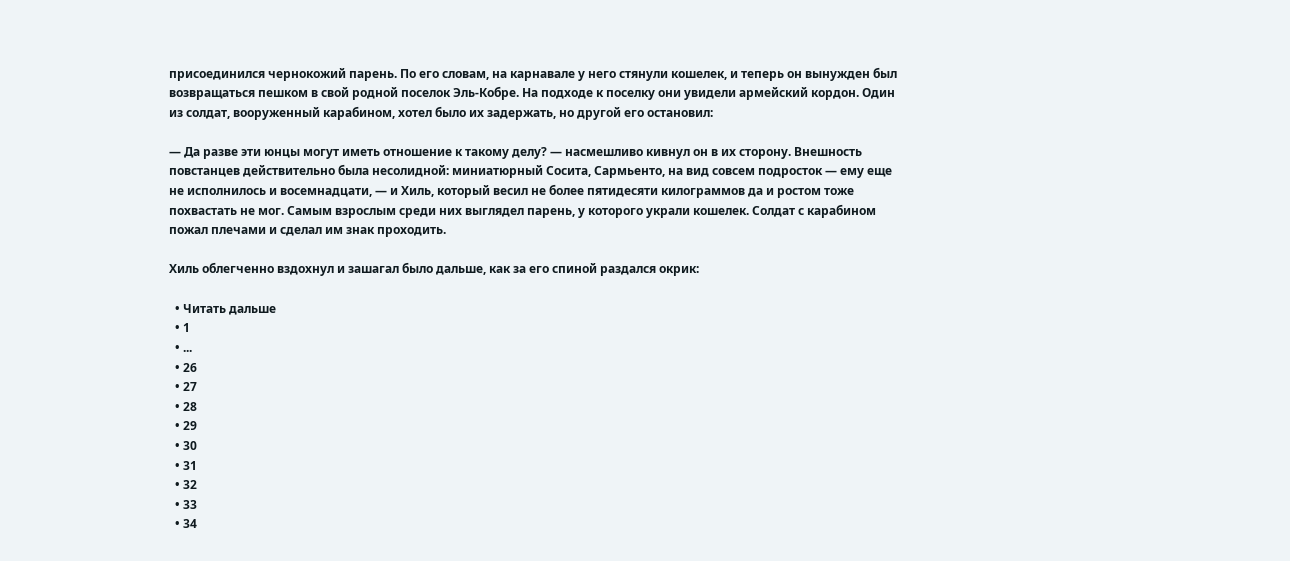присоединился чернокожий парень. По его словам, на карнавале у него стянули кошелек, и теперь он вынужден был возвращаться пешком в свой родной поселок Эль-Кобре. На подходе к поселку они увидели армейский кордон. Один из солдат, вооруженный карабином, хотел было их задержать, но другой его остановил:

— Да разве эти юнцы могут иметь отношение к такому делу? — насмешливо кивнул он в их сторону. Внешность повстанцев действительно была несолидной: миниатюрный Сосита, Сармьенто, на вид совсем подросток — ему еще не исполнилось и восемнадцати, — и Хиль, который весил не более пятидесяти килограммов да и ростом тоже похвастать не мог. Самым взрослым среди них выглядел парень, у которого украли кошелек. Солдат с карабином пожал плечами и сделал им знак проходить.

Хиль облегченно вздохнул и зашагал было дальше, как за его спиной раздался окрик:

  • Читать дальше
  • 1
  • ...
  • 26
  • 27
  • 28
  • 29
  • 30
  • 31
  • 32
  • 33
  • 34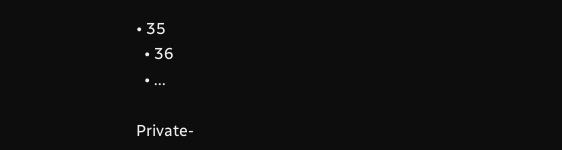• 35
  • 36
  • ...

Private-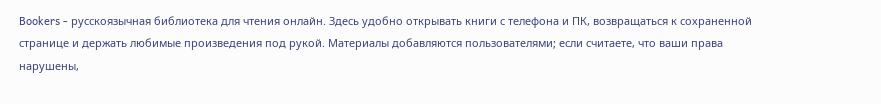Bookers - русскоязычная библиотека для чтения онлайн. Здесь удобно открывать книги с телефона и ПК, возвращаться к сохраненной странице и держать любимые произведения под рукой. Материалы добавляются пользователями; если считаете, что ваши права нарушены,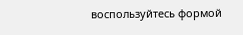воспользуйтесь формой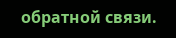обратной связи.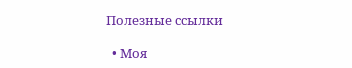Полезные ссылки

  • Моя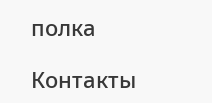полка

Контакты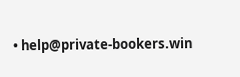• help@private-bookers.win